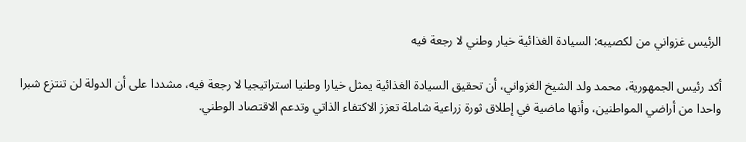الرئيس غزواني من لكصيبه: السيادة الغذائية خيار وطني لا رجعة فيه

أكد رئيس الجمهورية، محمد ولد الشيخ الغزواني، أن تحقيق السيادة الغذائية يمثل خيارا وطنيا استراتيجيا لا رجعة فيه، مشددا على أن الدولة لن تنتزع شبرا واحدا من أراضي المواطنين، وأنها ماضية في إطلاق ثورة زراعية شاملة تعزز الاكتفاء الذاتي وتدعم الاقتصاد الوطني.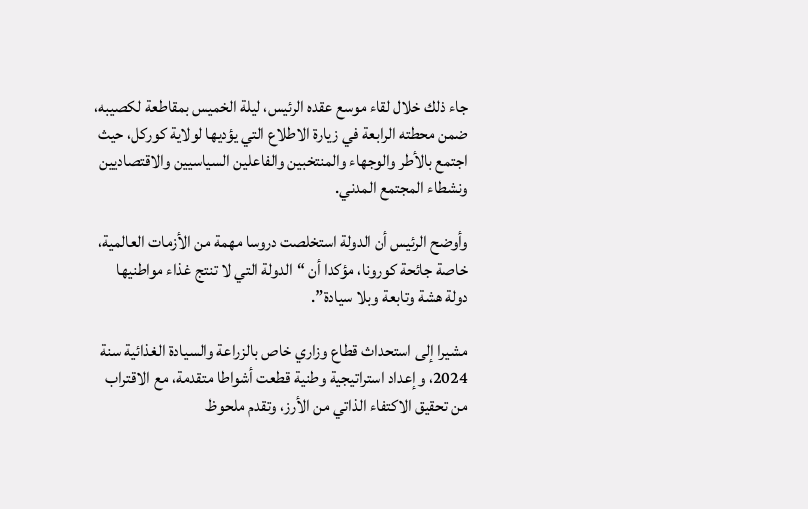جاء ذلك خلال لقاء موسع عقده الرئيس، ليلة الخميس بمقاطعة لكصيبه، ضمن محطته الرابعة في زيارة الاطلاع التي يؤديها لولاية كوركل، حيث اجتمع بالأطر والوجهاء والمنتخبين والفاعلين السياسيين والاقتصاديين ونشطاء المجتمع المدني.

وأوضح الرئيس أن الدولة استخلصت دروسا مهمة من الأزمات العالمية، خاصة جائحة كورونا، مؤكدا أن “الدولة التي لا تنتج غذاء مواطنيها دولة هشة وتابعة وبلا سيادة”.

مشيرا إلى استحداث قطاع وزاري خاص بالزراعة والسيادة الغذائية سنة 2024، وإعداد استراتيجية وطنية قطعت أشواطا متقدمة، مع الاقتراب من تحقيق الاكتفاء الذاتي من الأرز، وتقدم ملحوظ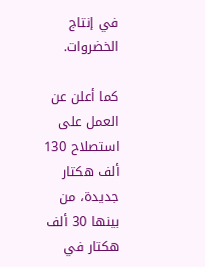في إنتاج الخضروات.

كما أعلن عن العمل على استصلاح 130 ألف هكتار جديدة، من بينها 30 ألف هكتار في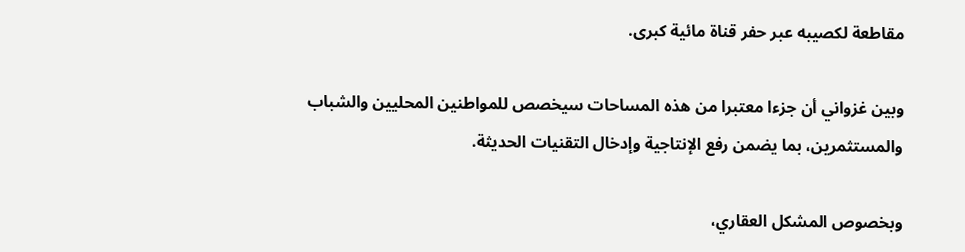مقاطعة لكصيبه عبر حفر قناة مائية كبرى.

وبين غزواني أن جزءا معتبرا من هذه المساحات سيخصص للمواطنين المحليين والشباب والمستثمرين، بما يضمن رفع الإنتاجية وإدخال التقنيات الحديثة.

وبخصوص المشكل العقاري،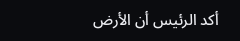أكد الرئيس أن الأرض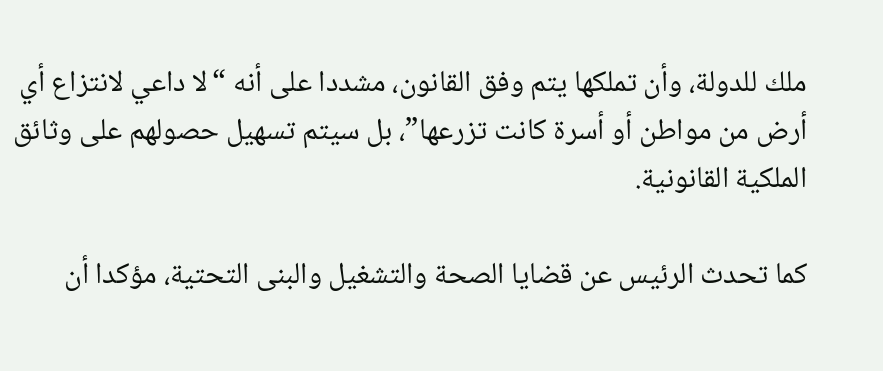ملك للدولة، وأن تملكها يتم وفق القانون، مشددا على أنه “لا داعي لانتزاع أي أرض من مواطن أو أسرة كانت تزرعها”، بل سيتم تسهيل حصولهم على وثائق الملكية القانونية.

كما تحدث الرئيس عن قضايا الصحة والتشغيل والبنى التحتية، مؤكدا أن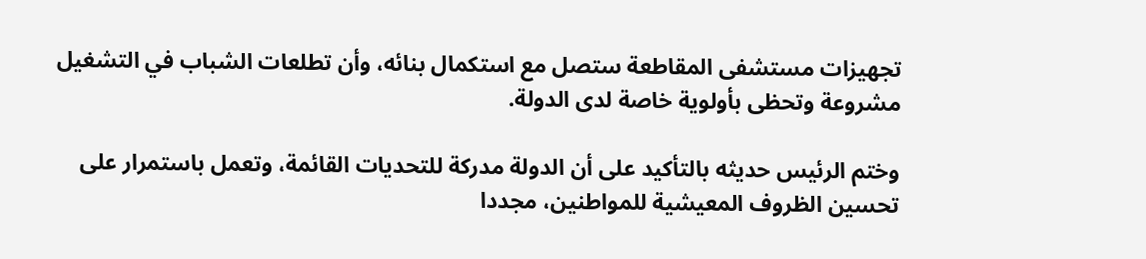تجهيزات مستشفى المقاطعة ستصل مع استكمال بنائه، وأن تطلعات الشباب في التشغيل مشروعة وتحظى بأولوية خاصة لدى الدولة.

وختم الرئيس حديثه بالتأكيد على أن الدولة مدركة للتحديات القائمة، وتعمل باستمرار على تحسين الظروف المعيشية للمواطنين، مجددا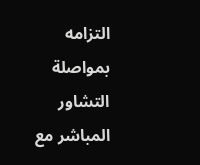التزامه بمواصلة التشاور المباشر مع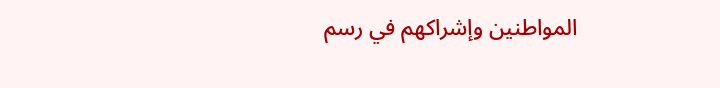المواطنين وإشراكهم في رسم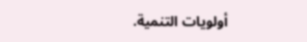أولويات التنمية.